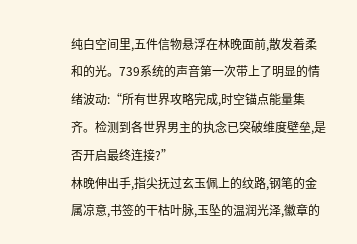纯白空间里,五件信物悬浮在林晚面前,散发着柔和的光。739系统的声音第一次带上了明显的情绪波动:“所有世界攻略完成,时空锚点能量集齐。检测到各世界男主的执念已突破维度壁垒,是否开启最终连接?”
林晚伸出手,指尖抚过玄玉佩上的纹路,钢笔的金属凉意,书签的干枯叶脉,玉坠的温润光泽,徽章的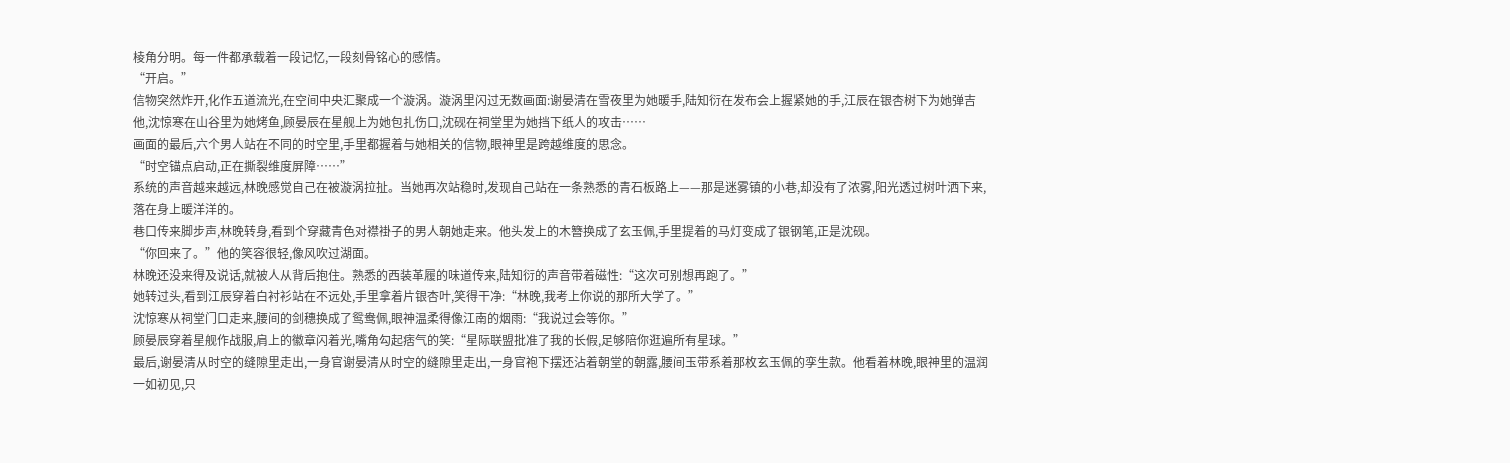棱角分明。每一件都承载着一段记忆,一段刻骨铭心的感情。
“开启。”
信物突然炸开,化作五道流光,在空间中央汇聚成一个漩涡。漩涡里闪过无数画面:谢晏清在雪夜里为她暖手,陆知衍在发布会上握紧她的手,江辰在银杏树下为她弹吉他,沈惊寒在山谷里为她烤鱼,顾晏辰在星舰上为她包扎伤口,沈砚在祠堂里为她挡下纸人的攻击……
画面的最后,六个男人站在不同的时空里,手里都握着与她相关的信物,眼神里是跨越维度的思念。
“时空锚点启动,正在撕裂维度屏障……”
系统的声音越来越远,林晚感觉自己在被漩涡拉扯。当她再次站稳时,发现自己站在一条熟悉的青石板路上——那是迷雾镇的小巷,却没有了浓雾,阳光透过树叶洒下来,落在身上暖洋洋的。
巷口传来脚步声,林晚转身,看到个穿藏青色对襟褂子的男人朝她走来。他头发上的木簪换成了玄玉佩,手里提着的马灯变成了银钢笔,正是沈砚。
“你回来了。”他的笑容很轻,像风吹过湖面。
林晚还没来得及说话,就被人从背后抱住。熟悉的西装革履的味道传来,陆知衍的声音带着磁性:“这次可别想再跑了。”
她转过头,看到江辰穿着白衬衫站在不远处,手里拿着片银杏叶,笑得干净:“林晚,我考上你说的那所大学了。”
沈惊寒从祠堂门口走来,腰间的剑穗换成了鸳鸯佩,眼神温柔得像江南的烟雨:“我说过会等你。”
顾晏辰穿着星舰作战服,肩上的徽章闪着光,嘴角勾起痞气的笑:“星际联盟批准了我的长假,足够陪你逛遍所有星球。”
最后,谢晏清从时空的缝隙里走出,一身官谢晏清从时空的缝隙里走出,一身官袍下摆还沾着朝堂的朝露,腰间玉带系着那枚玄玉佩的孪生款。他看着林晚,眼神里的温润一如初见,只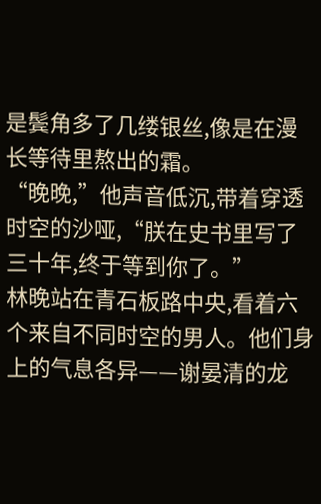是鬓角多了几缕银丝,像是在漫长等待里熬出的霜。
“晚晚,”他声音低沉,带着穿透时空的沙哑,“朕在史书里写了三十年,终于等到你了。”
林晚站在青石板路中央,看着六个来自不同时空的男人。他们身上的气息各异——谢晏清的龙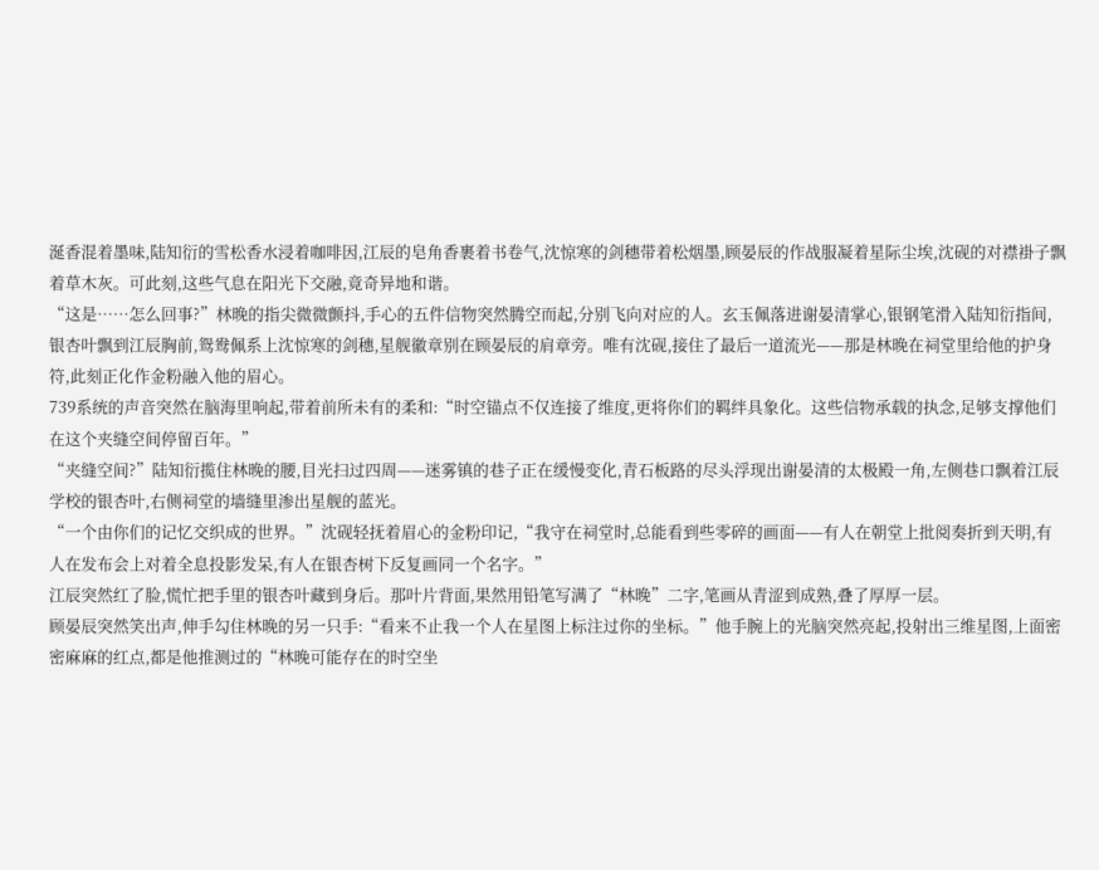涎香混着墨味,陆知衍的雪松香水浸着咖啡因,江辰的皂角香裹着书卷气,沈惊寒的剑穗带着松烟墨,顾晏辰的作战服凝着星际尘埃,沈砚的对襟褂子飘着草木灰。可此刻,这些气息在阳光下交融,竟奇异地和谐。
“这是……怎么回事?”林晚的指尖微微颤抖,手心的五件信物突然腾空而起,分别飞向对应的人。玄玉佩落进谢晏清掌心,银钢笔滑入陆知衍指间,银杏叶飘到江辰胸前,鸳鸯佩系上沈惊寒的剑穗,星舰徽章别在顾晏辰的肩章旁。唯有沈砚,接住了最后一道流光——那是林晚在祠堂里给他的护身符,此刻正化作金粉融入他的眉心。
739系统的声音突然在脑海里响起,带着前所未有的柔和:“时空锚点不仅连接了维度,更将你们的羁绊具象化。这些信物承载的执念,足够支撑他们在这个夹缝空间停留百年。”
“夹缝空间?”陆知衍揽住林晚的腰,目光扫过四周——迷雾镇的巷子正在缓慢变化,青石板路的尽头浮现出谢晏清的太极殿一角,左侧巷口飘着江辰学校的银杏叶,右侧祠堂的墙缝里渗出星舰的蓝光。
“一个由你们的记忆交织成的世界。”沈砚轻抚着眉心的金粉印记,“我守在祠堂时,总能看到些零碎的画面——有人在朝堂上批阅奏折到天明,有人在发布会上对着全息投影发呆,有人在银杏树下反复画同一个名字。”
江辰突然红了脸,慌忙把手里的银杏叶藏到身后。那叶片背面,果然用铅笔写满了“林晚”二字,笔画从青涩到成熟,叠了厚厚一层。
顾晏辰突然笑出声,伸手勾住林晚的另一只手:“看来不止我一个人在星图上标注过你的坐标。”他手腕上的光脑突然亮起,投射出三维星图,上面密密麻麻的红点,都是他推测过的“林晚可能存在的时空坐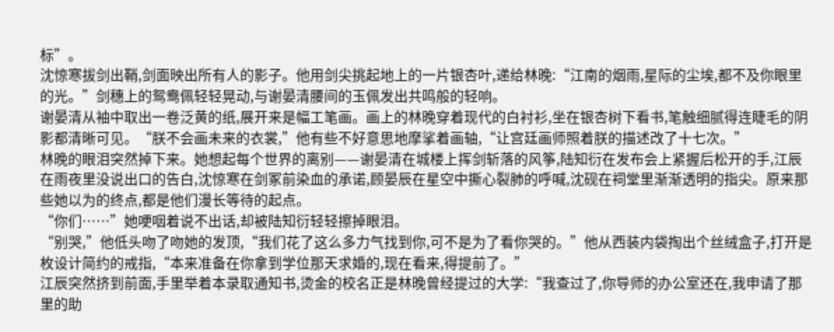标”。
沈惊寒拔剑出鞘,剑面映出所有人的影子。他用剑尖挑起地上的一片银杏叶,递给林晚:“江南的烟雨,星际的尘埃,都不及你眼里的光。”剑穗上的鸳鸯佩轻轻晃动,与谢晏清腰间的玉佩发出共鸣般的轻响。
谢晏清从袖中取出一卷泛黄的纸,展开来是幅工笔画。画上的林晚穿着现代的白衬衫,坐在银杏树下看书,笔触细腻得连睫毛的阴影都清晰可见。“朕不会画未来的衣裳,”他有些不好意思地摩挲着画轴,“让宫廷画师照着朕的描述改了十七次。”
林晚的眼泪突然掉下来。她想起每个世界的离别——谢晏清在城楼上挥剑斩落的风筝,陆知衍在发布会上紧握后松开的手,江辰在雨夜里没说出口的告白,沈惊寒在剑冢前染血的承诺,顾晏辰在星空中撕心裂肺的呼喊,沈砚在祠堂里渐渐透明的指尖。原来那些她以为的终点,都是他们漫长等待的起点。
“你们……”她哽咽着说不出话,却被陆知衍轻轻擦掉眼泪。
“别哭,”他低头吻了吻她的发顶,“我们花了这么多力气找到你,可不是为了看你哭的。”他从西装内袋掏出个丝绒盒子,打开是枚设计简约的戒指,“本来准备在你拿到学位那天求婚的,现在看来,得提前了。”
江辰突然挤到前面,手里举着本录取通知书,烫金的校名正是林晚曾经提过的大学:“我查过了,你导师的办公室还在,我申请了那里的助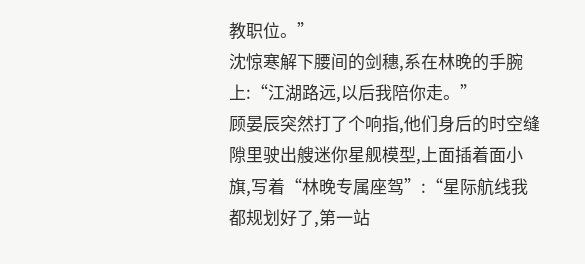教职位。”
沈惊寒解下腰间的剑穗,系在林晚的手腕上:“江湖路远,以后我陪你走。”
顾晏辰突然打了个响指,他们身后的时空缝隙里驶出艘迷你星舰模型,上面插着面小旗,写着“林晚专属座驾”:“星际航线我都规划好了,第一站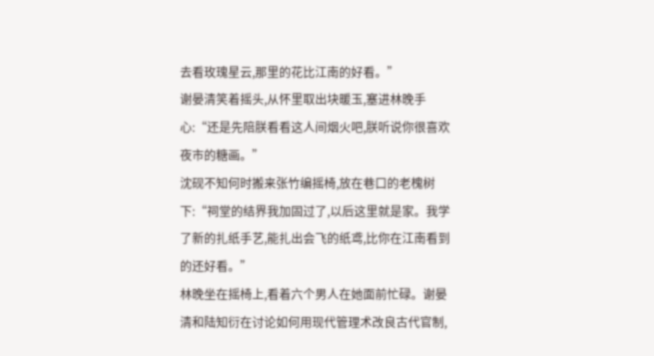去看玫瑰星云,那里的花比江南的好看。”
谢晏清笑着摇头,从怀里取出块暖玉,塞进林晚手心:“还是先陪朕看看这人间烟火吧,朕听说你很喜欢夜市的糖画。”
沈砚不知何时搬来张竹编摇椅,放在巷口的老槐树下:“祠堂的结界我加固过了,以后这里就是家。我学了新的扎纸手艺,能扎出会飞的纸鸢,比你在江南看到的还好看。”
林晚坐在摇椅上,看着六个男人在她面前忙碌。谢晏清和陆知衍在讨论如何用现代管理术改良古代官制,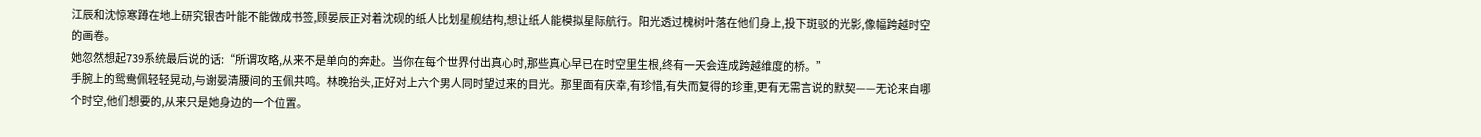江辰和沈惊寒蹲在地上研究银杏叶能不能做成书签,顾晏辰正对着沈砚的纸人比划星舰结构,想让纸人能模拟星际航行。阳光透过槐树叶落在他们身上,投下斑驳的光影,像幅跨越时空的画卷。
她忽然想起739系统最后说的话:“所谓攻略,从来不是单向的奔赴。当你在每个世界付出真心时,那些真心早已在时空里生根,终有一天会连成跨越维度的桥。”
手腕上的鸳鸯佩轻轻晃动,与谢晏清腰间的玉佩共鸣。林晚抬头,正好对上六个男人同时望过来的目光。那里面有庆幸,有珍惜,有失而复得的珍重,更有无需言说的默契——无论来自哪个时空,他们想要的,从来只是她身边的一个位置。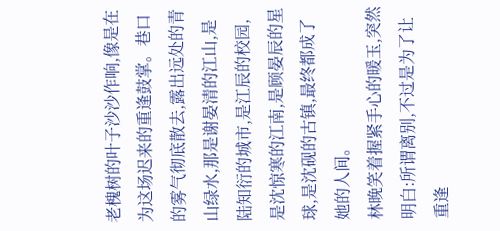老槐树的叶子沙沙作响,像是在为这场迟来的重逢鼓掌。巷口的雾气彻底散去,露出远处的青山绿水,那是谢晏清的江山,是陆知衍的城市,是江辰的校园,是沈惊寒的江南,是顾晏辰的星球,是沈砚的古镇,最终都成了她的人间。
林晚笑着握紧手心的暖玉,突然明白:所谓离别,不过是为了让重逢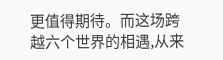更值得期待。而这场跨越六个世界的相遇,从来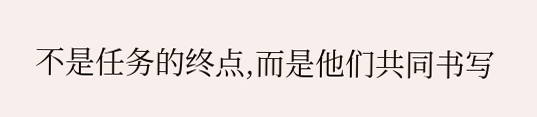不是任务的终点,而是他们共同书写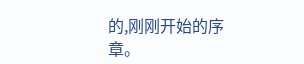的,刚刚开始的序章。